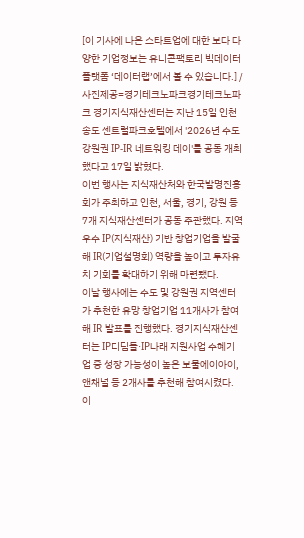[이 기사에 나온 스타트업에 대한 보다 다양한 기업정보는 유니콘팩토리 빅데이터 플랫폼 ‘데이터랩’에서 볼 수 있습니다.] /사진제공=경기테크노파크경기테크노파크 경기지식재산센터는 지난 15일 인천 송도 센트럴파크호텔에서 '2026년 수도강원권 IP-IR 네트워킹 데이'를 공동 개최했다고 17일 밝혔다.
이번 행사는 지식재산처와 한국발명진흥회가 주최하고 인천, 서울, 경기, 강원 등 7개 지식재산센터가 공동 주관했다. 지역 우수 IP(지식재산) 기반 창업기업을 발굴해 IR(기업설명회) 역량을 높이고 투자유치 기회를 확대하기 위해 마련됐다.
이날 행사에는 수도 및 강원권 지역센터가 추천한 유망 창업기업 11개사가 참여해 IR 발표를 진행했다. 경기지식재산센터는 IP디딤돌·IP나래 지원사업 수혜기업 중 성장 가능성이 높은 보물에이아이, 앤채널 등 2개사를 추천해 참여시켰다. 이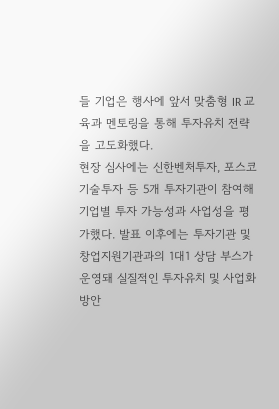들 기업은 행사에 앞서 맞춤형 IR 교육과 멘토링을 통해 투자유치 전략을 고도화했다.
현장 심사에는 신한벤처투자, 포스코기술투자 등 5개 투자기관이 참여해 기업별 투자 가능성과 사업성을 평가했다. 발표 이후에는 투자기관 및 창업지원기관과의 1대1 상담 부스가 운영돼 실질적인 투자유치 및 사업화 방안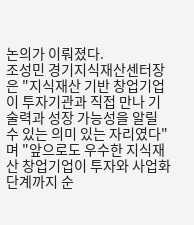논의가 이뤄졌다.
조성민 경기지식재산센터장은 "지식재산 기반 창업기업이 투자기관과 직접 만나 기술력과 성장 가능성을 알릴 수 있는 의미 있는 자리였다"며 "앞으로도 우수한 지식재산 창업기업이 투자와 사업화 단계까지 순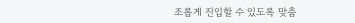조롭게 진입할 수 있도록 맞춤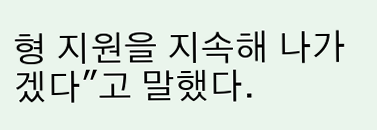형 지원을 지속해 나가겠다"고 말했다.